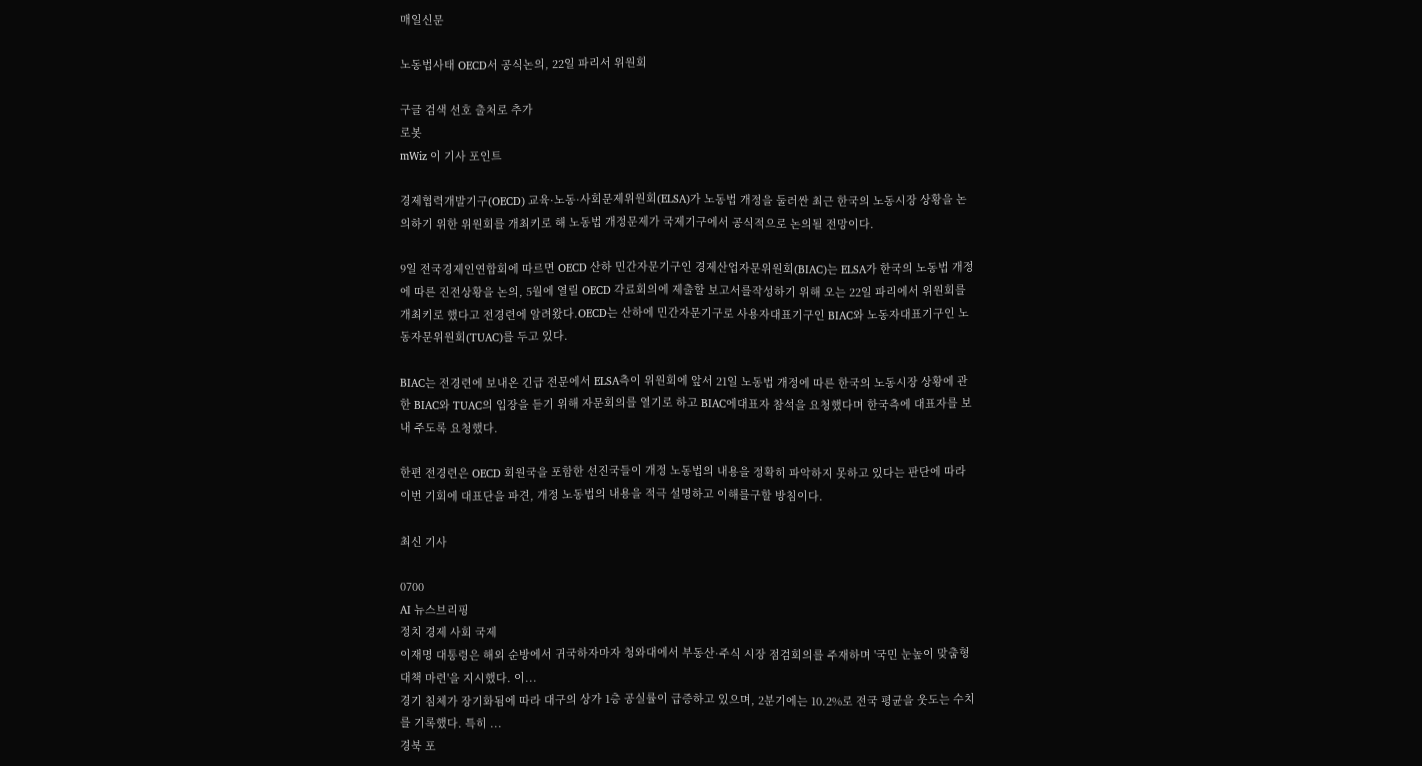매일신문

노동법사태 OECD서 공식논의, 22일 파리서 위원회

구글 검색 선호 출처로 추가
로봇
mWiz 이 기사 포인트

경제협력개발기구(OECD) 교육·노동·사회문제위원회(ELSA)가 노동법 개정을 둘러싼 최근 한국의 노동시장 상황을 논의하기 위한 위원회를 개최키로 해 노동법 개정문제가 국제기구에서 공식적으로 논의될 전망이다.

9일 전국경제인연합회에 따르면 OECD 산하 민간자문기구인 경제산업자문위원회(BIAC)는 ELSA가 한국의 노동법 개정에 따른 진전상황을 논의, 5월에 열릴 OECD 각료회의에 제출할 보고서를작성하기 위해 오는 22일 파리에서 위원회를 개최키로 했다고 전경련에 알려왔다.OECD는 산하에 민간자문기구로 사용자대표기구인 BIAC와 노동자대표기구인 노동자문위원회(TUAC)를 두고 있다.

BIAC는 전경련에 보내온 긴급 전문에서 ELSA측이 위원회에 앞서 21일 노동법 개정에 따른 한국의 노동시장 상황에 관한 BIAC와 TUAC의 입장을 듣기 위해 자문회의를 열기로 하고 BIAC에대표자 참석을 요청했다며 한국측에 대표자를 보내 주도록 요청했다.

한편 전경련은 OECD 회원국을 포함한 선진국들이 개정 노동법의 내용을 정확히 파악하지 못하고 있다는 판단에 따라 이번 기회에 대표단을 파견, 개정 노동법의 내용을 적극 설명하고 이해를구할 방침이다.

최신 기사

0700
AI 뉴스브리핑
정치 경제 사회 국제
이재명 대통령은 해외 순방에서 귀국하자마자 청와대에서 부동산·주식 시장 점검회의를 주재하며 '국민 눈높이 맞춤형 대책 마련'을 지시했다. 이...
경기 침체가 장기화됨에 따라 대구의 상가 1층 공실률이 급증하고 있으며, 2분기에는 10.2%로 전국 평균을 웃도는 수치를 기록했다. 특히 ...
경북 포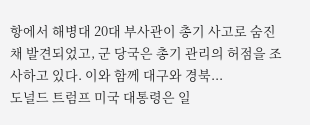항에서 해병대 20대 부사관이 총기 사고로 숨진 채 발견되었고, 군 당국은 총기 관리의 허점을 조사하고 있다. 이와 함께 대구와 경북...
도널드 트럼프 미국 대통령은 일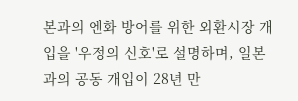본과의 엔화 방어를 위한 외환시장 개입을 '우정의 신호'로 설명하며, 일본과의 공동 개입이 28년 만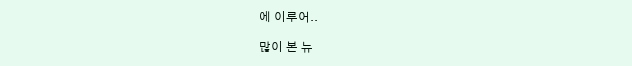에 이루어..

많이 본 뉴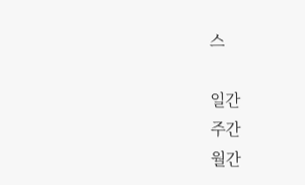스

일간
주간
월간